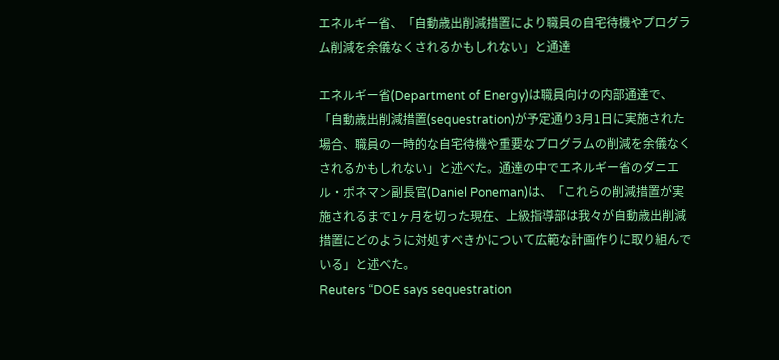エネルギー省、「自動歳出削減措置により職員の自宅待機やプログラム削減を余儀なくされるかもしれない」と通達

エネルギー省(Department of Energy)は職員向けの内部通達で、「自動歳出削減措置(sequestration)が予定通り3月1日に実施された場合、職員の一時的な自宅待機や重要なプログラムの削減を余儀なくされるかもしれない」と述べた。通達の中でエネルギー省のダニエル・ポネマン副長官(Daniel Poneman)は、「これらの削減措置が実施されるまで1ヶ月を切った現在、上級指導部は我々が自動歳出削減措置にどのように対処すべきかについて広範な計画作りに取り組んでいる」と述べた。
Reuters “DOE says sequestration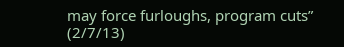may force furloughs, program cuts” (2/7/13)